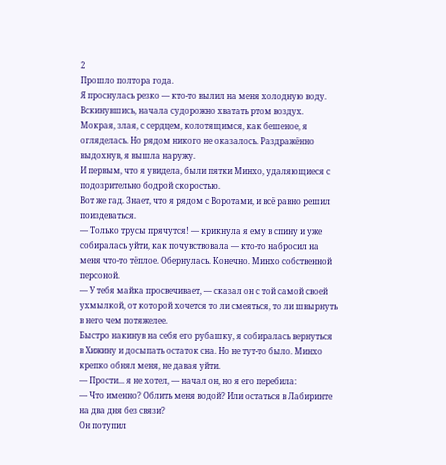2
Прошло полтора года.
Я проснулась резко — кто-то вылил на меня холодную воду. Вскинувшись, начала судорожно хватать ртом воздух. Мокрая, злая, с сердцем, колотящимся, как бешеное, я огляделась. Но рядом никого не оказалось. Раздражённо выдохнув, я вышла наружу.
И первым, что я увидела, были пятки Минхо, удаляющиеся с подозрительно бодрой скоростью.
Вот же гад. Знает, что я рядом с Воротами, и всё равно решил поиздеваться.
— Только трусы прячутся! — крикнула я ему в спину и уже собиралась уйти, как почувствовала — кто-то набросил на меня что-то тёплое. Обернулась. Конечно. Минхо собственной персоной.
— У тебя майка просвечивает, — сказал он с той самой своей ухмылкой, от которой хочется то ли смеяться, то ли швырнуть в него чем потяжелее.
Быстро накинув на себя его рубашку, я собиралась вернуться в Хижину и досыпать остаток сна. Но не тут-то было. Минхо крепко обнял меня, не давая уйти.
— Прости... я не хотел, — начал он, но я его перебила:
— Что именно? Облить меня водой? Или остаться в Лабиринте на два дня без связи?
Он потупил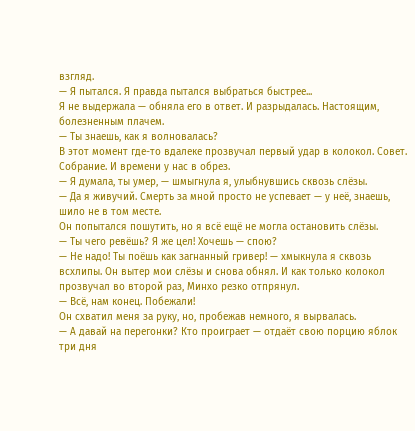взгляд.
— Я пытался. Я правда пытался выбраться быстрее...
Я не выдержала — обняла его в ответ. И разрыдалась. Настоящим, болезненным плачем.
— Ты знаешь, как я волновалась?
В этот момент где-то вдалеке прозвучал первый удар в колокол. Совет. Собрание. И времени у нас в обрез.
— Я думала, ты умер, — шмыгнула я, улыбнувшись сквозь слёзы.
— Да я живучий. Смерть за мной просто не успевает — у неё, знаешь, шило не в том месте.
Он попытался пошутить, но я всё ещё не могла остановить слёзы.
— Ты чего ревёшь? Я же цел! Хочешь — спою?
— Не надо! Ты поёшь как загнанный гривер! — хмыкнула я сквозь всхлипы. Он вытер мои слёзы и снова обнял. И как только колокол прозвучал во второй раз, Минхо резко отпрянул.
— Всё, нам конец. Побежали!
Он схватил меня за руку, но, пробежав немного, я вырвалась.
— А давай на перегонки? Кто проиграет — отдаёт свою порцию яблок три дня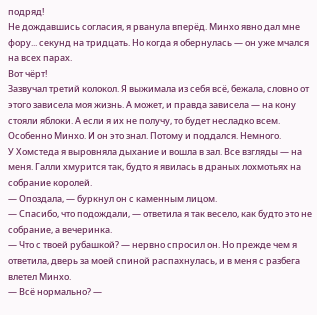подряд!
Не дождавшись согласия, я рванула вперёд. Минхо явно дал мне фору... секунд на тридцать. Но когда я обернулась — он уже мчался на всех парах.
Вот чёрт!
Зазвучал третий колокол. Я выжимала из себя всё, бежала, словно от этого зависела моя жизнь. А может, и правда зависела — на кону стояли яблоки. А если я их не получу, то будет несладко всем. Особенно Минхо. И он это знал. Потому и поддался. Немного.
У Хомстеда я выровняла дыхание и вошла в зал. Все взгляды — на меня. Галли хмурится так, будто я явилась в драных лохмотьях на собрание королей.
— Опоздала, — буркнул он с каменным лицом.
— Спасибо, что подождали, — ответила я так весело, как будто это не собрание, а вечеринка.
— Что с твоей рубашкой? — нервно спросил он. Но прежде чем я ответила, дверь за моей спиной распахнулась, и в меня с разбега влетел Минхо.
— Всё нормально? —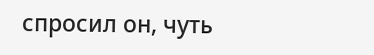спросил он, чуть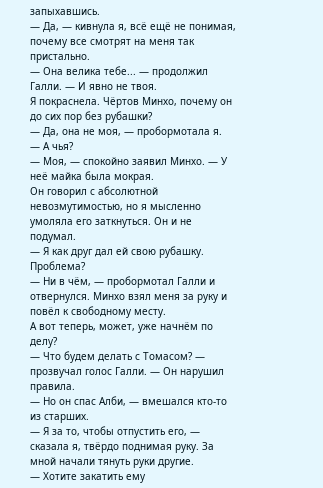запыхавшись.
— Да, — кивнула я, всё ещё не понимая, почему все смотрят на меня так пристально.
— Она велика тебе... — продолжил Галли. — И явно не твоя.
Я покраснела. Чёртов Минхо, почему он до сих пор без рубашки?
— Да, она не моя, — пробормотала я.
— А чья?
— Моя, — спокойно заявил Минхо. — У неё майка была мокрая.
Он говорил с абсолютной невозмутимостью, но я мысленно умоляла его заткнуться. Он и не подумал.
— Я как друг дал ей свою рубашку. Проблема?
— Ни в чём, — пробормотал Галли и отвернулся. Минхо взял меня за руку и повёл к свободному месту.
А вот теперь, может, уже начнём по делу?
— Что будем делать с Томасом? — прозвучал голос Галли. — Он нарушил правила.
— Но он спас Алби, — вмешался кто-то из старших.
— Я за то, чтобы отпустить его, — сказала я, твёрдо поднимая руку. За мной начали тянуть руки другие.
— Хотите закатить ему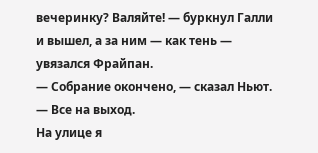вечеринку? Валяйте! — буркнул Галли и вышел, а за ним — как тень — увязался Фрайпан.
— Собрание окончено, — сказал Ньют. — Все на выход.
На улице я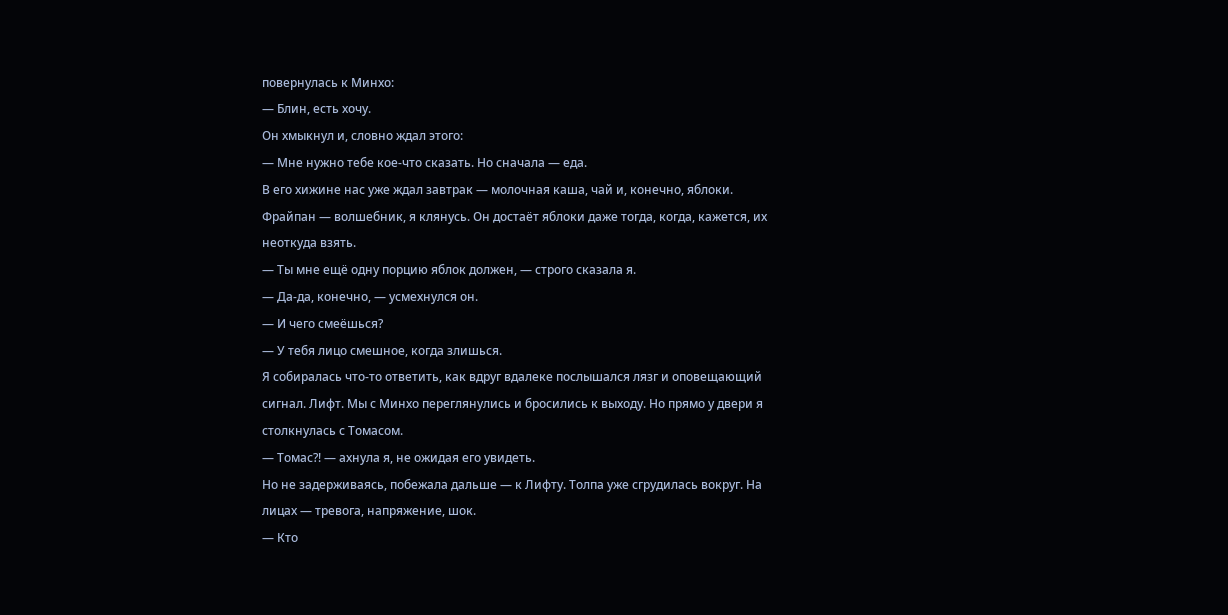повернулась к Минхо:
— Блин, есть хочу.
Он хмыкнул и, словно ждал этого:
— Мне нужно тебе кое-что сказать. Но сначала — еда.
В его хижине нас уже ждал завтрак — молочная каша, чай и, конечно, яблоки. Фрайпан — волшебник, я клянусь. Он достаёт яблоки даже тогда, когда, кажется, их неоткуда взять.
— Ты мне ещё одну порцию яблок должен, — строго сказала я.
— Да-да, конечно, — усмехнулся он.
— И чего смеёшься?
— У тебя лицо смешное, когда злишься.
Я собиралась что-то ответить, как вдруг вдалеке послышался лязг и оповещающий сигнал. Лифт. Мы с Минхо переглянулись и бросились к выходу. Но прямо у двери я столкнулась с Томасом.
— Томас?! — ахнула я, не ожидая его увидеть.
Но не задерживаясь, побежала дальше — к Лифту. Толпа уже сгрудилась вокруг. На лицах — тревога, напряжение, шок.
— Кто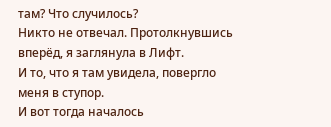там? Что случилось?
Никто не отвечал. Протолкнувшись вперёд, я заглянула в Лифт.
И то, что я там увидела, повергло меня в ступор.
И вот тогда началось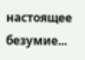настоящее безумие...